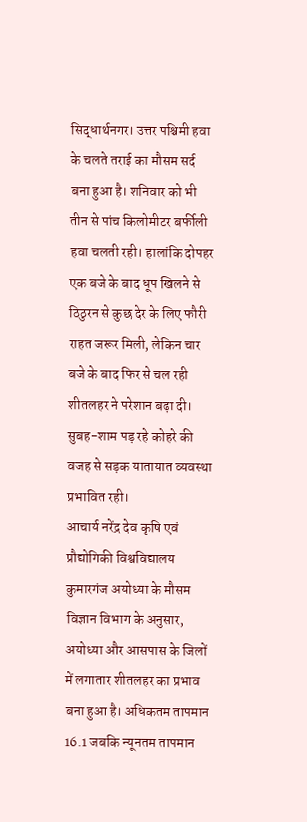सिद्धार्थनगर। उत्तर पश्चिमी हवा के चलते तराई का मौसम सर्द बना हुआ है। शनिवार को भी तीन से पांच किलोमीटर बर्फीली हवा चलती रही। हालांकि दोपहर एक बजे के बाद धूप खिलने से ठिठुरन से कुछ देर के लिए फौरी राहत जरूर मिली, लेकिन चार बजे के बाद फिर से चल रही शीतलहर ने परेशान बढ़ा दी। सुबह-शाम पड़ रहे कोहरे की वजह से सड़क यातायात व्यवस्था प्रभावित रही।
आचार्य नरेंद्र देव कृषि एवं प्रौद्योगिकी विश्वविद्यालय कुमारगंज अयोध्या के मौसम विज्ञान विभाग के अनुसार, अयोध्या और आसपास के जिलों में लगातार शीतलहर का प्रभाव बना हुआ है। अधिकतम तापमान 16.1 जबकि न्यूनतम तापमान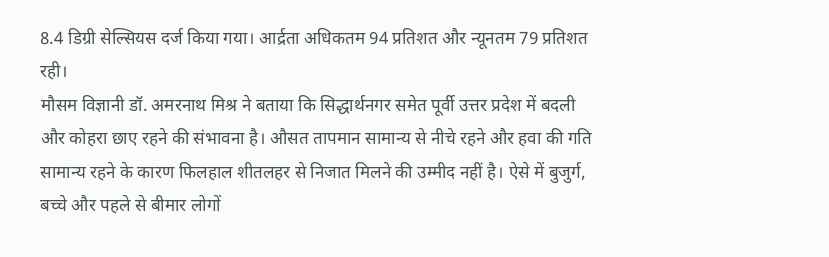8.4 डिग्री सेल्सियस दर्ज किया गया। आर्द्रता अधिकतम 94 प्रतिशत और न्यूनतम 79 प्रतिशत रही।
मौसम विज्ञानी डॉ. अमरनाथ मिश्र ने बताया कि सिद्धार्थनगर समेत पूर्वी उत्तर प्रदेश में बदली और कोहरा छाए रहने की संभावना है। औसत तापमान सामान्य से नीचे रहने और हवा की गति सामान्य रहने के कारण फिलहाल शीतलहर से निजात मिलने की उम्मीद नहीं है। ऐसे में बुजुर्ग, बच्चे और पहले से बीमार लोगों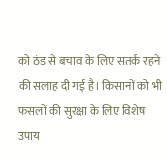को ठंड से बचाव के लिए सतर्क रहने की सलाह दी गई है। किसानों को भी फसलों की सुरक्षा के लिए विशेष उपाय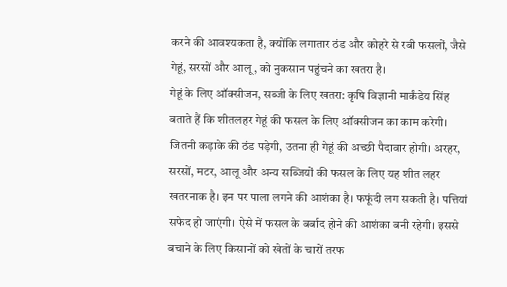करने की आवश्यकता है, क्योंकि लगातार ठंड और कोहरे से रबी फसलों, जैसे गेहूं, सरसों और आलू, को नुकसान पहुंचने का खतरा है।
गेहूं के लिए ऑक्सीजन, सब्जी के लिए खतरा: कृषि विज्ञानी मार्कंडेय सिंह बताते हैं कि शीतलहर गेहूं की फसल के लिए ऑक्सीजन का काम करेगी। जितनी कड़ाके की ठंड पड़ेगी, उतना ही गेहूं की अच्छी पैदावार होगी। अरहर, सरसों, मटर, आलू और अन्य सब्जियों की फसल के लिए यह शीत लहर खतरनाक है। इन पर पाला लगने की आशंका है। फफूंदी लग सकती है। पत्तियां सफेद हो जाएंगी। ऐसे में फसल के बर्बाद होने की आशंका बनी रहेगी। इससे बचाने के लिए किसानों को खेतों के चारों तरफ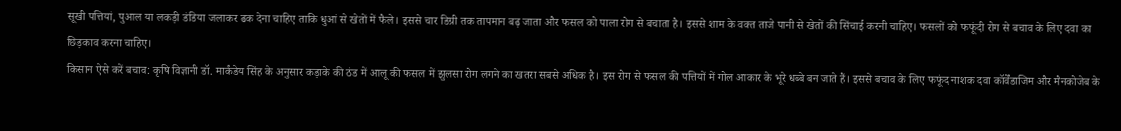सूखी पत्तियां, पुआल या लकड़ी डंडिया जलाकर ढक देना चाहिए ताकि धुआं से खेतों में फैले। इससे चार डिग्री तक तापमान बढ़ जाता और फसल को पाला रोग से बचाता है। इससे शाम के वक्त ताजे पानी से खेतों की सिंचाई करनी चाहिए। फसलों को फफूंदी रोग से बचाव के लिए दवा का छिड़काव करना चाहिए।
किसान ऐसे करें बचाव: कृषि विज्ञानी डॉ. मार्कंडेय सिंह के अनुसार कड़ाके की ठंड में आलू की फसल में झुलसा रोग लगने का खतरा सबसे अधिक है। इस रोग से फसल की पत्तियों में गोल आकार के भूरे धब्बे बन जाते हैं। इससे बचाव के लिए फफूंद नाशक दवा कॉर्वेंडाजिम और मैनकोजेब के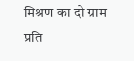मिश्रण का दो ग्राम प्रति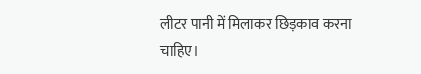लीटर पानी में मिलाकर छिड़काव करना चाहिए।